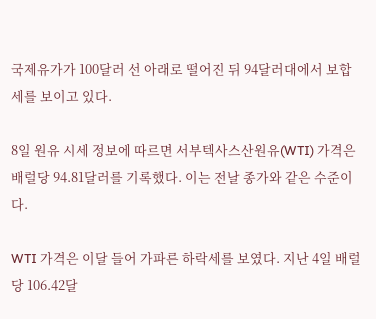국제유가가 100달러 선 아래로 떨어진 뒤 94달러대에서 보합세를 보이고 있다.

8일 원유 시세 정보에 따르면 서부텍사스산원유(WTI) 가격은 배럴당 94.81달러를 기록했다. 이는 전날 종가와 같은 수준이다.

WTI 가격은 이달 들어 가파른 하락세를 보였다. 지난 4일 배럴당 106.42달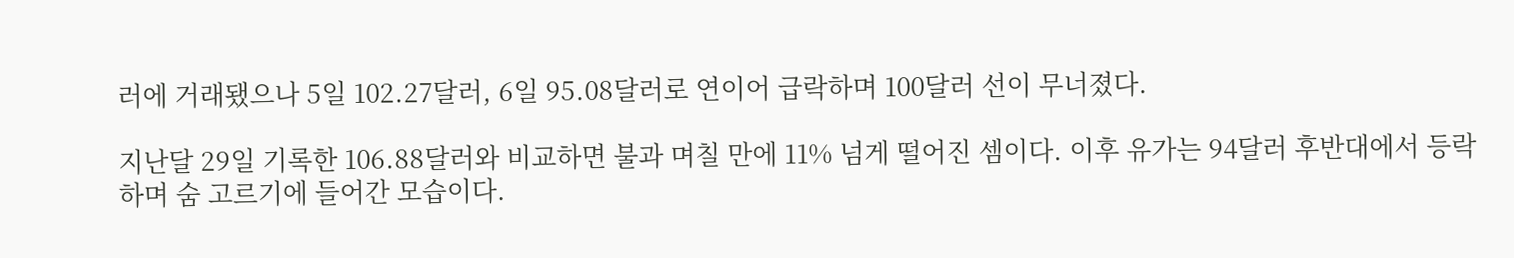러에 거래됐으나 5일 102.27달러, 6일 95.08달러로 연이어 급락하며 100달러 선이 무너졌다.

지난달 29일 기록한 106.88달러와 비교하면 불과 며칠 만에 11% 넘게 떨어진 셈이다. 이후 유가는 94달러 후반대에서 등락하며 숨 고르기에 들어간 모습이다.